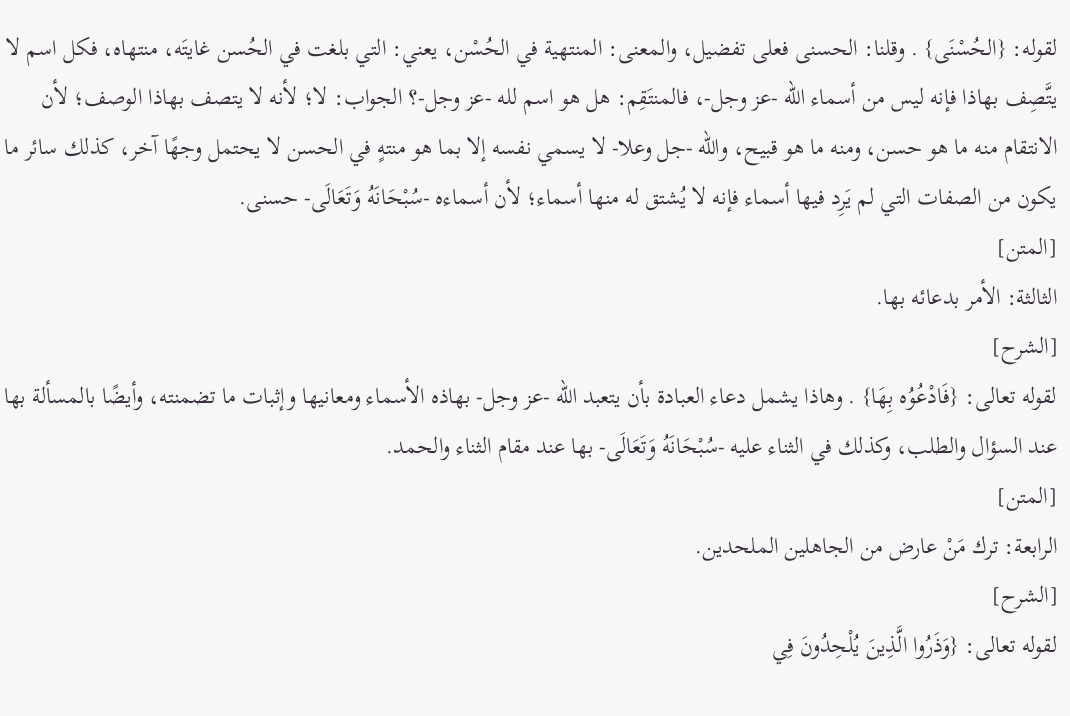لقوله: {الحُسْنَى} . وقلنا: الحسنى فعلى تفضيل، والمعنى: المنتهية في الحُسْن، يعني: التي بلغت في الحُسن غايتَه، منتهاه، فكل اسم لا يتَّصِف بهاذا فإنه ليس من أسماء الله -عز وجل-، فالمنتَقِم: هل هو اسم لله -عز وجل-؟ الجواب: لا؛ لأنه لا يتصف بهاذا الوصف؛ لأن الانتقام منه ما هو حسن، ومنه ما هو قبيح، والله -جل وعلا- لا يسمي نفسه إلا بما هو منتهٍ في الحسن لا يحتمل وجهًا آخر، كذلك سائر ما يكون من الصفات التي لم يَرِد فيها أسماء فإنه لا يُشتق له منها أسماء؛ لأن أسماءه -سُبْحَانَهُ وَتَعَالَى- حسنى.
[المتن]
الثالثة: الأمر بدعائه بها.
[الشرح]
لقوله تعالى: {فَادْعُوُه بِهَا} . وهاذا يشمل دعاء العبادة بأن يتعبد الله -عز وجل- بهاذه الأسماء ومعانيها وإثبات ما تضمنته، وأيضًا بالمسألة بها عند السؤال والطلب، وكذلك في الثناء عليه -سُبْحَانَهُ وَتَعَالَى- بها عند مقام الثناء والحمد.
[المتن]
الرابعة: ترك مَنْ عارض من الجاهلين الملحدين.
[الشرح]
لقوله تعالى: {وَذَرُوا الَّذِينَ يُلْحِدُونَ فِي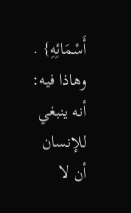أَسْمَائِهِ} . وهاذا فيه: أنه ينبغي للإنسان أن لا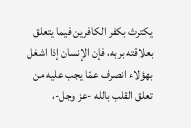يكترث بكفر الكافرين فيما يتعلق بعلاقته بربه، فإن الإنسان إذا اشغل بهؤلاء انصرف عمّا يجب عليه من تعلق القلب بالله -عز وجل-،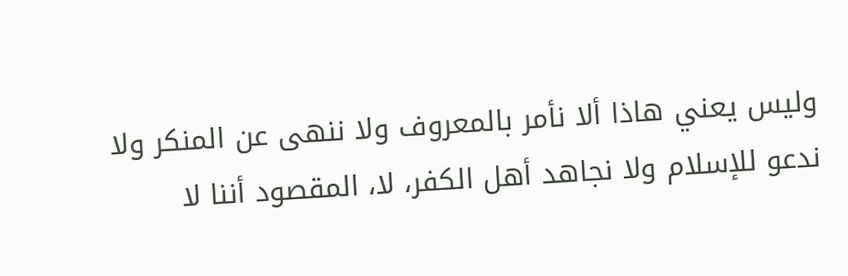وليس يعني هاذا ألا نأمر بالمعروف ولا ننهى عن المنكر ولا ندعو للإسلام ولا نجاهد أهل الكفر، لا، المقصود أننا لا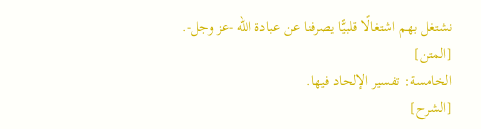نشتغل بهم اشتغالًا قلبيًّا يصرفنا عن عبادة الله -عز وجل-.
[المتن]
الخامسة: تفسير الإلحاد فيها.
[الشرح]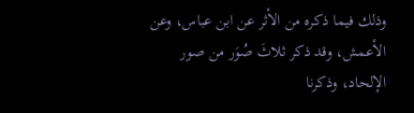وذلك فيما ذكره من الأثر عن ابن عباس، وعن الأعمش، وقد ذكر ثلاثَ صُوَر من صور الإلحاد، وذكرنا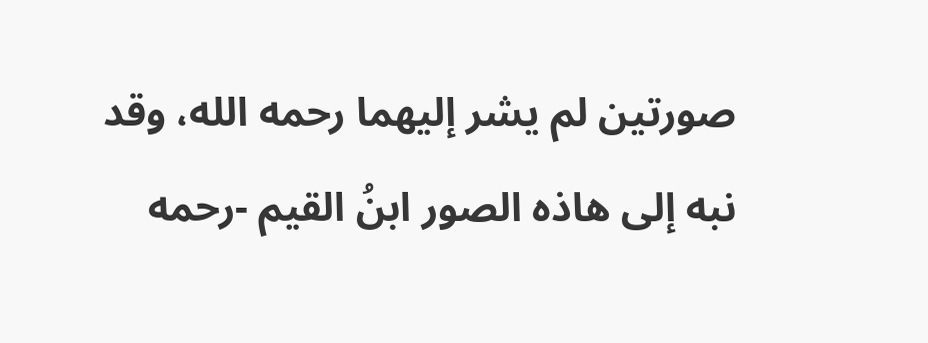صورتين لم يشر إليهما رحمه الله، وقد نبه إلى هاذه الصور ابنُ القيم -رحمه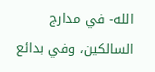الله- في مدارج السالكين، وفي بدائع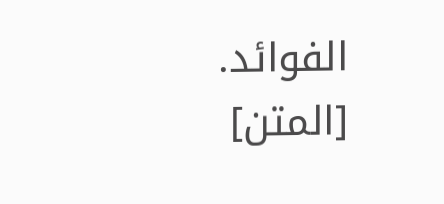الفوائد.
[المتن]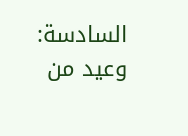السادسة: وعيد من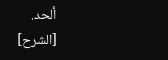ألحد.
[الشرح]